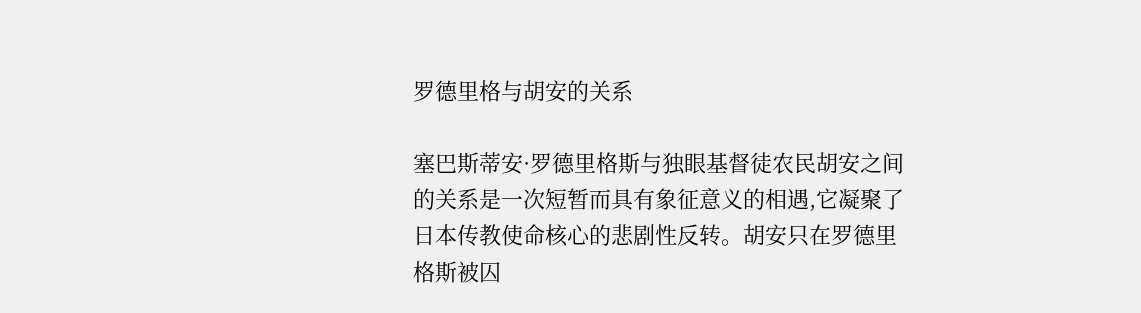罗德里格与胡安的关系

塞巴斯蒂安·罗德里格斯与独眼基督徒农民胡安之间的关系是一次短暂而具有象征意义的相遇,它凝聚了日本传教使命核心的悲剧性反转。胡安只在罗德里格斯被囚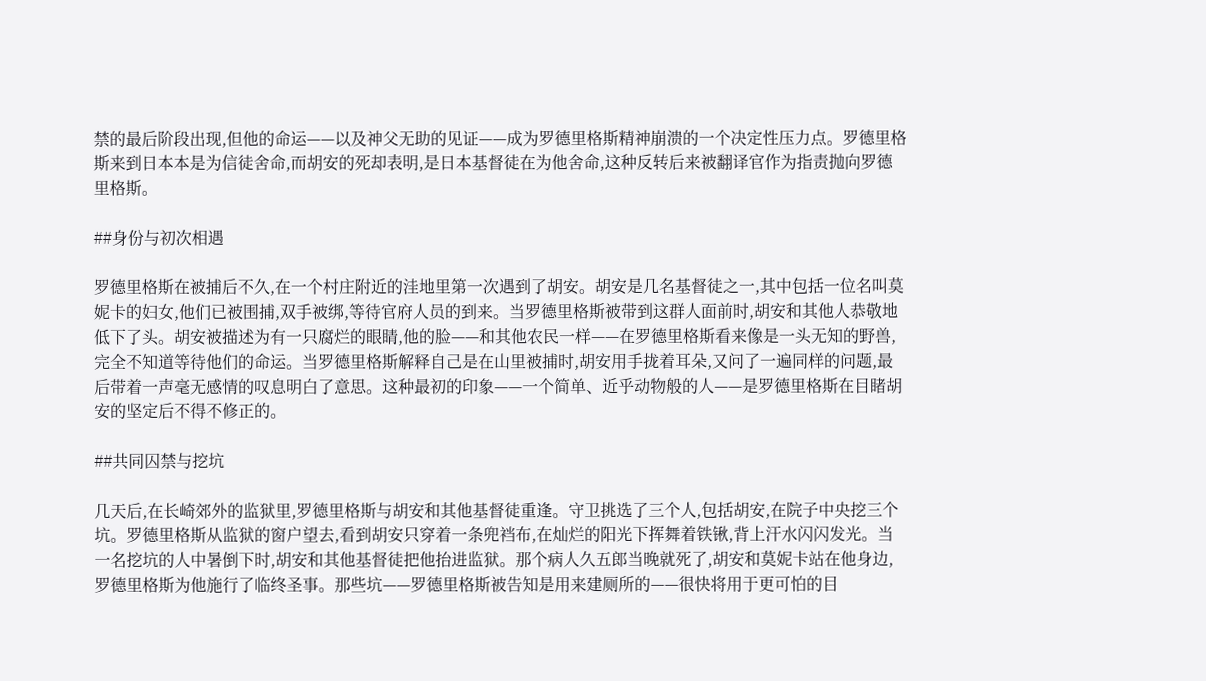禁的最后阶段出现,但他的命运——以及神父无助的见证——成为罗德里格斯精神崩溃的一个决定性压力点。罗德里格斯来到日本本是为信徒舍命,而胡安的死却表明,是日本基督徒在为他舍命,这种反转后来被翻译官作为指责抛向罗德里格斯。

##身份与初次相遇

罗德里格斯在被捕后不久,在一个村庄附近的洼地里第一次遇到了胡安。胡安是几名基督徒之一,其中包括一位名叫莫妮卡的妇女,他们已被围捕,双手被绑,等待官府人员的到来。当罗德里格斯被带到这群人面前时,胡安和其他人恭敬地低下了头。胡安被描述为有一只腐烂的眼睛,他的脸——和其他农民一样——在罗德里格斯看来像是一头无知的野兽,完全不知道等待他们的命运。当罗德里格斯解释自己是在山里被捕时,胡安用手拢着耳朵,又问了一遍同样的问题,最后带着一声毫无感情的叹息明白了意思。这种最初的印象——一个简单、近乎动物般的人——是罗德里格斯在目睹胡安的坚定后不得不修正的。

##共同囚禁与挖坑

几天后,在长崎郊外的监狱里,罗德里格斯与胡安和其他基督徒重逢。守卫挑选了三个人,包括胡安,在院子中央挖三个坑。罗德里格斯从监狱的窗户望去,看到胡安只穿着一条兜裆布,在灿烂的阳光下挥舞着铁锹,背上汗水闪闪发光。当一名挖坑的人中暑倒下时,胡安和其他基督徒把他抬进监狱。那个病人久五郎当晚就死了,胡安和莫妮卡站在他身边,罗德里格斯为他施行了临终圣事。那些坑——罗德里格斯被告知是用来建厕所的——很快将用于更可怕的目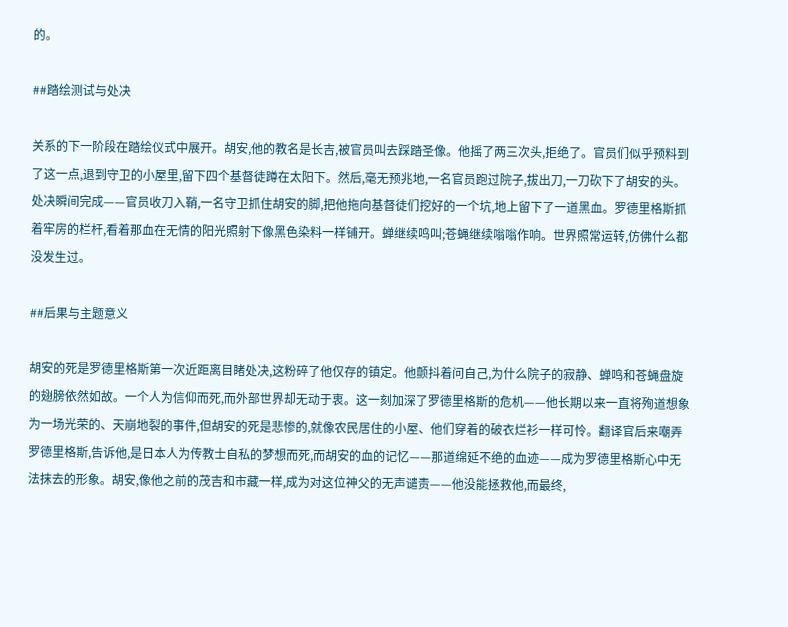的。

##踏绘测试与处决

关系的下一阶段在踏绘仪式中展开。胡安,他的教名是长吉,被官员叫去踩踏圣像。他摇了两三次头,拒绝了。官员们似乎预料到了这一点,退到守卫的小屋里,留下四个基督徒蹲在太阳下。然后,毫无预兆地,一名官员跑过院子,拔出刀,一刀砍下了胡安的头。处决瞬间完成——官员收刀入鞘,一名守卫抓住胡安的脚,把他拖向基督徒们挖好的一个坑,地上留下了一道黑血。罗德里格斯抓着牢房的栏杆,看着那血在无情的阳光照射下像黑色染料一样铺开。蝉继续鸣叫;苍蝇继续嗡嗡作响。世界照常运转,仿佛什么都没发生过。

##后果与主题意义

胡安的死是罗德里格斯第一次近距离目睹处决,这粉碎了他仅存的镇定。他颤抖着问自己,为什么院子的寂静、蝉鸣和苍蝇盘旋的翅膀依然如故。一个人为信仰而死,而外部世界却无动于衷。这一刻加深了罗德里格斯的危机——他长期以来一直将殉道想象为一场光荣的、天崩地裂的事件,但胡安的死是悲惨的,就像农民居住的小屋、他们穿着的破衣烂衫一样可怜。翻译官后来嘲弄罗德里格斯,告诉他,是日本人为传教士自私的梦想而死,而胡安的血的记忆——那道绵延不绝的血迹——成为罗德里格斯心中无法抹去的形象。胡安,像他之前的茂吉和市藏一样,成为对这位神父的无声谴责——他没能拯救他,而最终,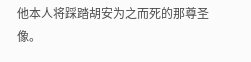他本人将踩踏胡安为之而死的那尊圣像。